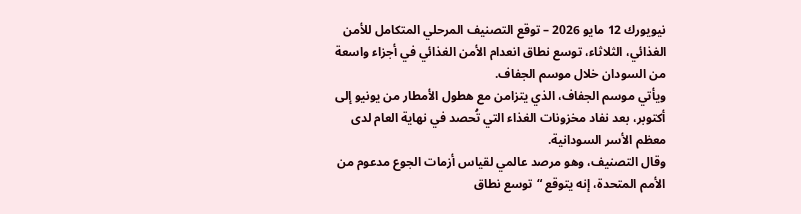نيويورك 12 مايو 2026 – توقع التصنيف المرحلي المتكامل للأمن الغذائي، الثلاثاء، توسع نطاق انعدام الأمن الغذائي في أجزاء واسعة من السودان خلال موسم الجفاف.
ويأتي موسم الجفاف، الذي يتزامن مع هطول الأمطار من يونيو إلى أكتوبر، بعد نفاد مخزونات الغذاء التي تُحصد في نهاية العام لدى معظم الأسر السودانية.
وقال التصنيف، وهو مرصد عالمي لقياس أزمات الجوع مدعوم من الأمم المتحدة، إنه يتوقع “توسع نطاق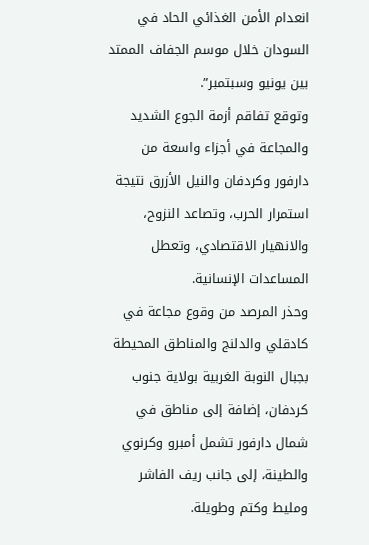انعدام الأمن الغذائي الحاد في السودان خلال موسم الجفاف الممتد بين يونيو وسبتمبر”.
وتوقع تفاقم أزمة الجوع الشديد والمجاعة في أجزاء واسعة من دارفور وكردفان والنيل الأزرق نتيجة استمرار الحرب، وتصاعد النزوح، والانهيار الاقتصادي، وتعطل المساعدات الإنسانية.
وحذر المرصد من وقوع مجاعة في كادقلي والدلنج والمناطق المحيطة بجبال النوبة الغربية بولاية جنوب كردفان، إضافة إلى مناطق في شمال دارفور تشمل أمبرو وكرنوي والطينة، إلى جانب ريف الفاشر ومليط وكتم وطويلة.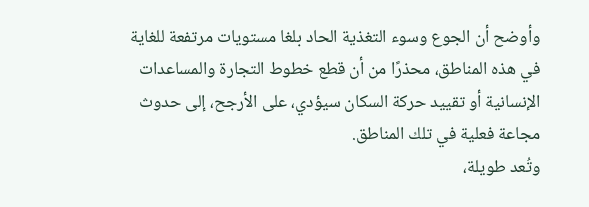وأوضح أن الجوع وسوء التغذية الحاد بلغا مستويات مرتفعة للغاية في هذه المناطق، محذرًا من أن قطع خطوط التجارة والمساعدات الإنسانية أو تقييد حركة السكان سيؤدي، على الأرجح، إلى حدوث مجاعة فعلية في تلك المناطق.
وتُعد طويلة،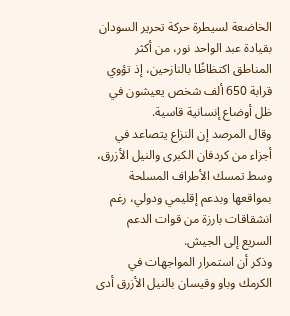الخاضعة لسيطرة حركة تحرير السودان بقيادة عبد الواحد نور، من أكثر المناطق اكتظاظًا بالنازحين، إذ تؤوي قرابة 650 ألف شخص يعيشون في ظل أوضاع إنسانية قاسية.
وقال المرصد إن النزاع يتصاعد في أجزاء من كردفان الكبرى والنيل الأزرق، وسط تمسك الأطراف المسلحة بمواقعها وبدعم إقليمي ودولي، رغم انشقاقات بارزة من قوات الدعم السريع إلى الجيش.
وذكر أن استمرار المواجهات في الكرمك وباو وقيسان بالنيل الأزرق أدى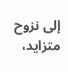إلى نزوح متزايد،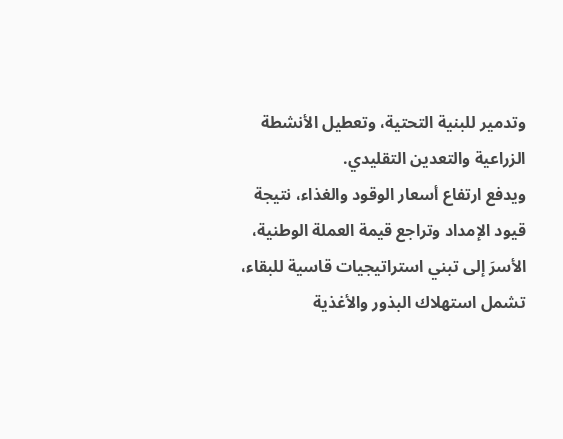وتدمير للبنية التحتية، وتعطيل الأنشطة الزراعية والتعدين التقليدي.
ويدفع ارتفاع أسعار الوقود والغذاء، نتيجة قيود الإمداد وتراجع قيمة العملة الوطنية، الأسرَ إلى تبني استراتيجيات قاسية للبقاء، تشمل استهلاك البذور والأغذية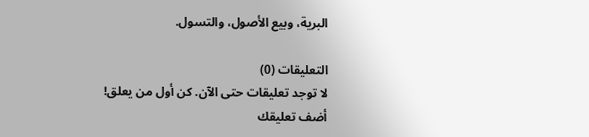البرية، وبيع الأصول، والتسول.

التعليقات (0)
لا توجد تعليقات حتى الآن. كن أول من يعلق!
أضف تعليقك